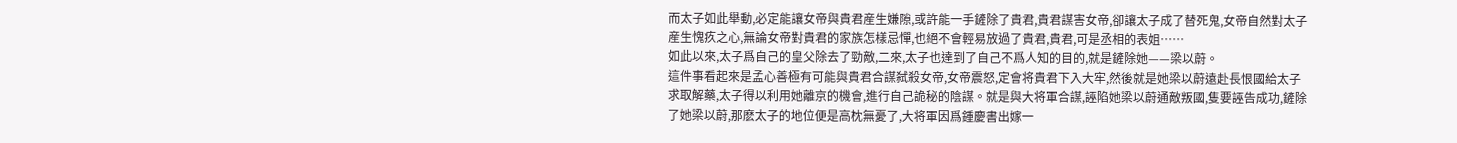而太子如此舉動,必定能讓女帝與貴君産生嫌隙,或許能一手鏟除了貴君,貴君謀害女帝,卻讓太子成了替死鬼,女帝自然對太子産生愧疚之心,無論女帝對貴君的家族怎樣忌憚,也絕不會輕易放過了貴君,貴君,可是丞相的表姐……
如此以來,太子爲自己的皇父除去了勁敵,二來,太子也達到了自己不爲人知的目的,就是鏟除她——梁以蔚。
這件事看起來是孟心善極有可能與貴君合謀弑殺女帝,女帝震怒,定會将貴君下入大牢,然後就是她梁以蔚遠赴長恨國給太子求取解藥,太子得以利用她離京的機會,進行自己詭秘的陰謀。就是與大将軍合謀,誣陷她梁以蔚通敵叛國,隻要誣告成功,鏟除了她梁以蔚,那麽太子的地位便是高枕無憂了,大将軍因爲鍾慶書出嫁一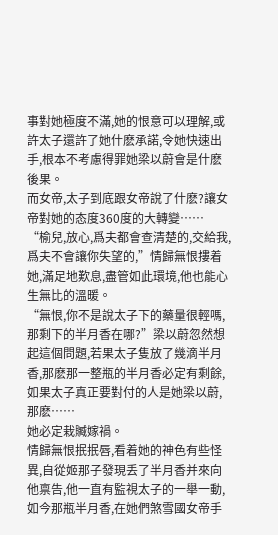事對她極度不滿,她的恨意可以理解,或許太子還許了她什麽承諾,令她快速出手,根本不考慮得罪她梁以蔚會是什麽後果。
而女帝,太子到底跟女帝說了什麽?讓女帝對她的态度360度的大轉變……
“榆兒,放心,爲夫都會查清楚的,交給我,爲夫不會讓你失望的,”情歸無恨摟着她,滿足地歎息,盡管如此環境,他也能心生無比的溫暖。
“無恨,你不是說太子下的藥量很輕嗎,那剩下的半月香在哪?”梁以蔚忽然想起這個問題,若果太子隻放了幾滴半月香,那麽那一整瓶的半月香必定有剩餘,如果太子真正要對付的人是她梁以蔚,那麽……
她必定栽贓嫁禍。
情歸無恨抿抿唇,看着她的神色有些怪異,自從姬那子發現丢了半月香并來向他禀告,他一直有監視太子的一舉一動,如今那瓶半月香,在她們煞雪國女帝手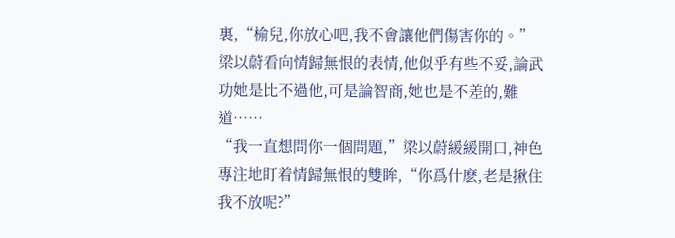裏,“榆兒,你放心吧,我不會讓他們傷害你的。”
梁以蔚看向情歸無恨的表情,他似乎有些不妥,論武功她是比不過他,可是論智商,她也是不差的,難道……
“我一直想問你一個問題,”梁以蔚緩緩開口,神色專注地盯着情歸無恨的雙眸,“你爲什麽,老是揪住我不放呢?”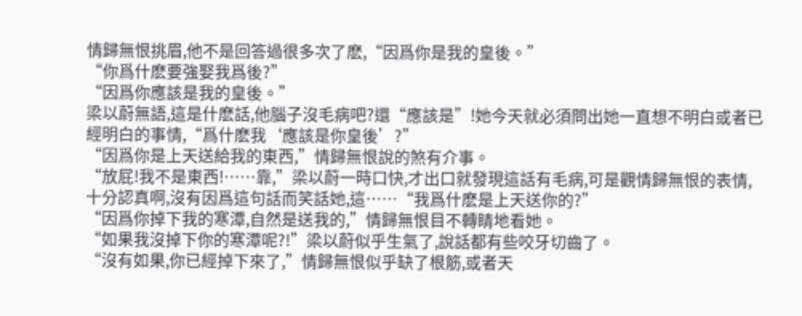情歸無恨挑眉,他不是回答過很多次了麽,“因爲你是我的皇後。”
“你爲什麽要強娶我爲後?”
“因爲你應該是我的皇後。”
梁以蔚無語,這是什麽話,他腦子沒毛病吧?還“應該是”!她今天就必須問出她一直想不明白或者已經明白的事情,“爲什麽我‘應該是你皇後’?”
“因爲你是上天送給我的東西,”情歸無恨說的煞有介事。
“放屁!我不是東西!……靠,”梁以蔚一時口快,才出口就發現這話有毛病,可是觀情歸無恨的表情,十分認真啊,沒有因爲這句話而笑話她,這……“我爲什麽是上天送你的?”
“因爲你掉下我的寒潭,自然是送我的,”情歸無恨目不轉睛地看她。
“如果我沒掉下你的寒潭呢?!”梁以蔚似乎生氣了,說話都有些咬牙切齒了。
“沒有如果,你已經掉下來了,”情歸無恨似乎缺了根筋,或者天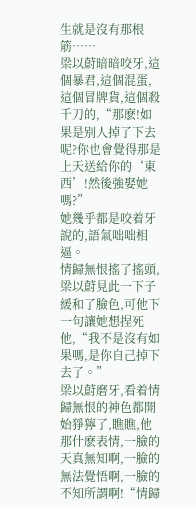生就是沒有那根筋……
梁以蔚暗暗咬牙,這個暴君,這個混蛋,這個冒牌貨,這個殺千刀的,“那麽!如果是别人掉了下去呢?你也會覺得那是上天送給你的‘東西’!然後強娶她嗎?”
她幾乎都是咬着牙說的,語氣咄咄相逼。
情歸無恨搖了搖頭,梁以蔚見此一下子緩和了臉色,可他下一句讓她想捏死他,“我不是沒有如果嗎,是你自己掉下去了。”
梁以蔚磨牙,看着情歸無恨的神色都開始猙獰了,瞧瞧,他那什麽表情,一臉的天真無知啊,一臉的無法覺悟啊,一臉的不知所謂啊!“情歸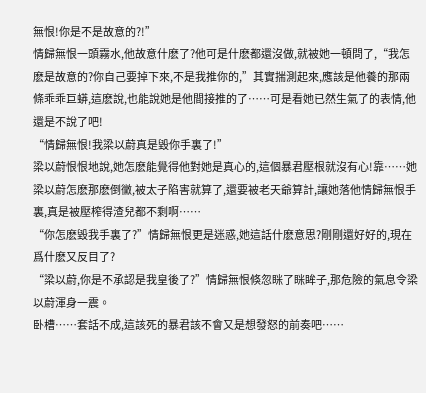無恨!你是不是故意的?!”
情歸無恨一頭霧水,他故意什麽了?他可是什麽都還沒做,就被她一頓問了,“我怎麽是故意的?你自己要掉下來,不是我推你的,”其實揣測起來,應該是他養的那兩條乖乖巨蟒,這麽說,也能說她是他間接推的了……可是看她已然生氣了的表情,他還是不說了吧!
“情歸無恨!我梁以蔚真是毀你手裏了!”
梁以蔚恨恨地說,她怎麽能覺得他對她是真心的,這個暴君壓根就沒有心!靠……她梁以蔚怎麽那麽倒黴,被太子陷害就算了,還要被老天爺算計,讓她落他情歸無恨手裏,真是被壓榨得渣兒都不剩啊……
“你怎麽毀我手裏了?”情歸無恨更是迷惑,她這話什麽意思?剛剛還好好的,現在爲什麽又反目了?
“梁以蔚,你是不承認是我皇後了?”情歸無恨倏忽眯了眯眸子,那危險的氣息令梁以蔚渾身一震。
卧槽……套話不成,這該死的暴君該不會又是想發怒的前奏吧……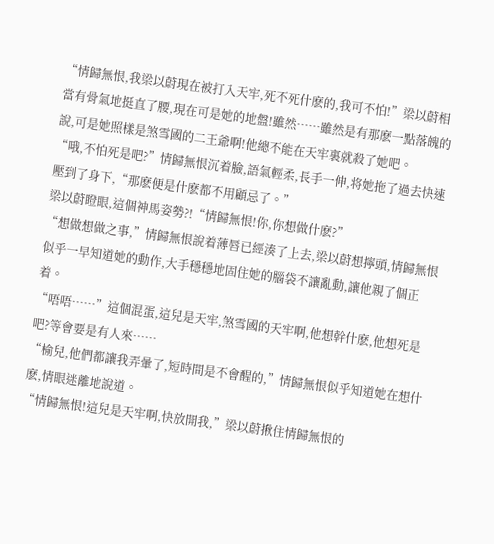“情歸無恨,我梁以蔚現在被打入天牢,死不死什麽的,我可不怕!”梁以蔚相當有骨氣地挺直了腰,現在可是她的地盤!雖然……雖然是有那麽一點落魄的說,可是她照樣是煞雪國的二王爺啊!他總不能在天牢裏就殺了她吧。
“哦,不怕死是吧?”情歸無恨沉着臉,語氣輕柔,長手一伸,将她拖了過去快速壓到了身下,“那麽便是什麽都不用顧忌了。”
梁以蔚瞪眼,這個神馬姿勢?!“情歸無恨!你,你想做什麽?”
“想做想做之事,”情歸無恨說着薄唇已經湊了上去,梁以蔚想擰頭,情歸無恨似乎一早知道她的動作,大手穩穩地固住她的腦袋不讓亂動,讓他親了個正着。
“唔唔……”這個混蛋,這兒是天牢,煞雪國的天牢啊,他想幹什麽,他想死是吧?等會要是有人來……
“榆兒,他們都讓我弄暈了,短時間是不會醒的,”情歸無恨似乎知道她在想什麽,情眼迷離地說道。
“情歸無恨!這兒是天牢啊,快放開我,”梁以蔚揪住情歸無恨的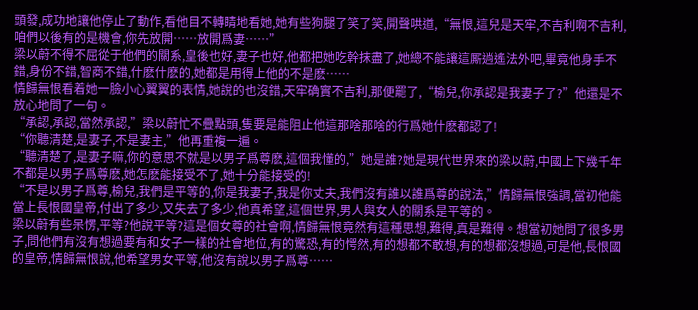頭發,成功地讓他停止了動作,看他目不轉睛地看她,她有些狗腿了笑了笑,開聲哄道,“無恨,這兒是天牢,不吉利啊不吉利,咱們以後有的是機會,你先放開……放開爲妻……”
梁以蔚不得不屈從于他們的關系,皇後也好,妻子也好,他都把她吃幹抹盡了,她總不能讓這厮逍遙法外吧,畢竟他身手不錯,身份不錯,智商不錯,什麽什麽的,她都是用得上他的不是麽……
情歸無恨看着她一臉小心翼翼的表情,她說的也沒錯,天牢确實不吉利,那便罷了,“榆兒,你承認是我妻子了?”他還是不放心地問了一句。
“承認,承認,當然承認,”梁以蔚忙不疊點頭,隻要是能阻止他這那啥那啥的行爲她什麽都認了!
“你聽清楚,是妻子,不是妻主,”他再重複一遍。
“聽清楚了,是妻子嘛,你的意思不就是以男子爲尊麽,這個我懂的,”她是誰?她是現代世界來的梁以蔚,中國上下幾千年不都是以男子爲尊麽,她怎麽能接受不了,她十分能接受的!
“不是以男子爲尊,榆兒,我們是平等的,你是我妻子,我是你丈夫,我們沒有誰以誰爲尊的說法,”情歸無恨強調,當初他能當上長恨國皇帝,付出了多少,又失去了多少,他真希望,這個世界,男人與女人的關系是平等的。
梁以蔚有些呆愣,平等?他說平等?這是個女尊的社會啊,情歸無恨竟然有這種思想,難得,真是難得。想當初她問了很多男子,問他們有沒有想過要有和女子一樣的社會地位,有的驚恐,有的愕然,有的想都不敢想,有的想都沒想過,可是他,長恨國的皇帝,情歸無恨說,他希望男女平等,他沒有說以男子爲尊……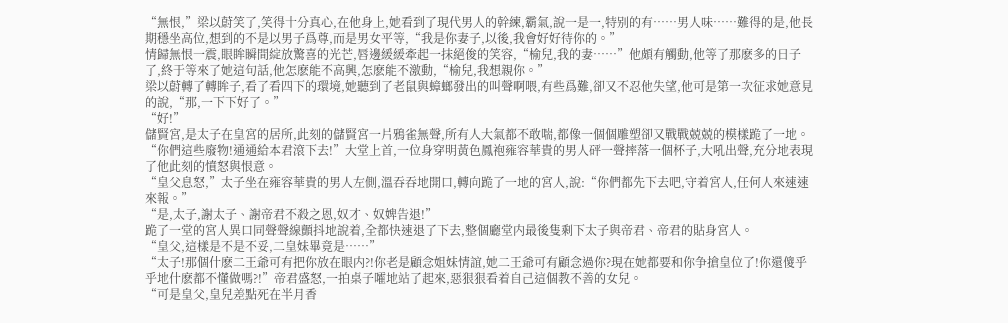“無恨,”梁以蔚笑了,笑得十分真心,在他身上,她看到了現代男人的幹練,霸氣,說一是一,特别的有……男人味……難得的是,他長期穩坐高位,想到的不是以男子爲尊,而是男女平等,“我是你妻子,以後,我會好好待你的。”
情歸無恨一震,眼眸瞬間綻放驚喜的光芒,唇邊緩緩牽起一抹絕俊的笑容,“榆兒,我的妻……”他頗有觸動,他等了那麽多的日子了,終于等來了她這句話,他怎麽能不高興,怎麽能不激動,“榆兒,我想親你。”
梁以蔚轉了轉眸子,看了看四下的環境,她聽到了老鼠與蟑螂發出的叫聲啊喂,有些爲難,卻又不忍他失望,他可是第一次征求她意見的說,“那,一下下好了。”
“好!”
儲賢宮,是太子在皇宮的居所,此刻的儲賢宮一片鴉雀無聲,所有人大氣都不敢喘,都像一個個雕塑卻又戰戰兢兢的模樣跪了一地。
“你們這些廢物!通通給本君滾下去!”大堂上首,一位身穿明黃色鳳袍雍容華貴的男人砰一聲摔落一個杯子,大吼出聲,充分地表現了他此刻的憤怒與恨意。
“皇父息怒,”太子坐在雍容華貴的男人左側,溫吞吞地開口,轉向跪了一地的宮人,說:“你們都先下去吧,守着宮人,任何人來速速來報。”
“是,太子,謝太子、謝帝君不殺之恩,奴才、奴婢告退!”
跪了一堂的宮人異口同聲聲線顫抖地說着,全都快速退了下去,整個廳堂内最後隻剩下太子與帝君、帝君的貼身宮人。
“皇父,這樣是不是不妥,二皇妹畢竟是……”
“太子!那個什麽二王爺可有把你放在眼内?!你老是顧念姐妹情誼,她二王爺可有顧念過你?現在她都要和你争搶皇位了!你還傻乎乎地什麽都不懂做嗎?!”帝君盛怒,一拍桌子嚯地站了起來,惡狠狠看着自己這個教不善的女兒。
“可是皇父,皇兒差點死在半月香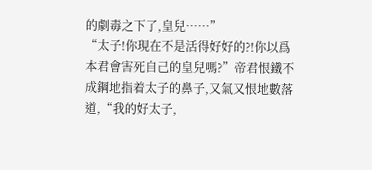的劇毒之下了,皇兒……”
“太子!你現在不是活得好好的?!你以爲本君會害死自己的皇兒嗎?”帝君恨鐵不成鋼地指着太子的鼻子,又氣又恨地數落道,“我的好太子,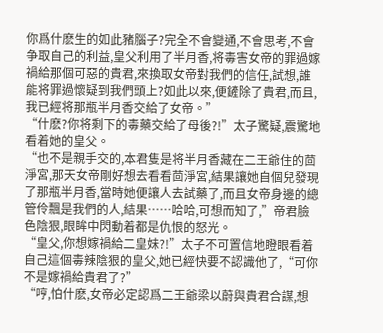你爲什麽生的如此豬腦子?完全不會變通,不會思考,不會争取自己的利益,皇父利用了半月香,将毒害女帝的罪過嫁禍給那個可惡的貴君,來換取女帝對我們的信任,試想,誰能将罪過懷疑到我們頭上?如此以來,便鏟除了貴君,而且,我已經将那瓶半月香交給了女帝。”
“什麽?你将剩下的毒藥交給了母後?!”太子驚疑,震驚地看着她的皇父。
“也不是親手交的,本君隻是将半月香藏在二王爺住的茴淨宮,那天女帝剛好想去看看茴淨宮,結果讓她自個兒發現了那瓶半月香,當時她便讓人去試藥了,而且女帝身邊的總管伶飄是我們的人,結果……哈哈,可想而知了,”帝君臉色陰狠,眼眸中閃動着都是仇恨的怒光。
“皇父,你想嫁禍給二皇妹?!”太子不可置信地瞪眼看着自己這個毒辣陰狠的皇父,她已經快要不認識他了,“可你不是嫁禍給貴君了?”
“哼,怕什麽,女帝必定認爲二王爺梁以蔚與貴君合謀,想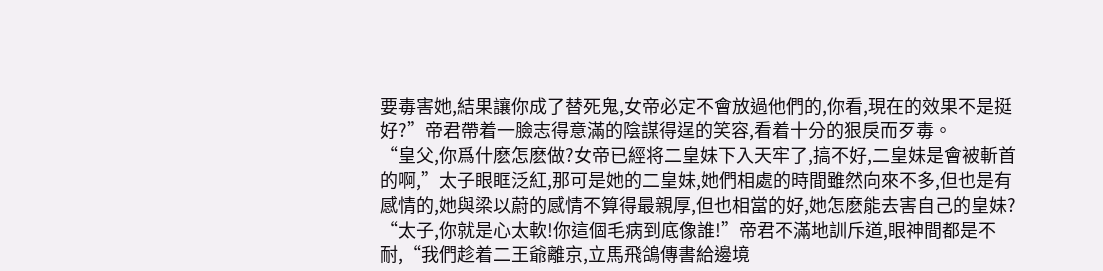要毒害她,結果讓你成了替死鬼,女帝必定不會放過他們的,你看,現在的效果不是挺好?”帝君帶着一臉志得意滿的陰謀得逞的笑容,看着十分的狠戾而歹毒。
“皇父,你爲什麽怎麽做?女帝已經将二皇妹下入天牢了,搞不好,二皇妹是會被斬首的啊,”太子眼眶泛紅,那可是她的二皇妹,她們相處的時間雖然向來不多,但也是有感情的,她與梁以蔚的感情不算得最親厚,但也相當的好,她怎麽能去害自己的皇妹?
“太子,你就是心太軟!你這個毛病到底像誰!”帝君不滿地訓斥道,眼神間都是不耐,“我們趁着二王爺離京,立馬飛鴿傳書給邊境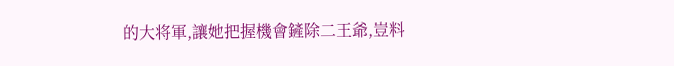的大将軍,讓她把握機會鏟除二王爺,豈料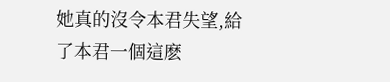她真的沒令本君失望,給了本君一個這麽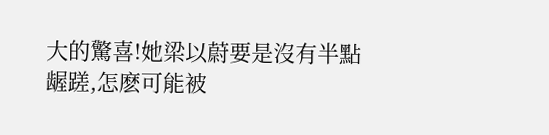大的驚喜!她梁以蔚要是沒有半點龌蹉,怎麽可能被